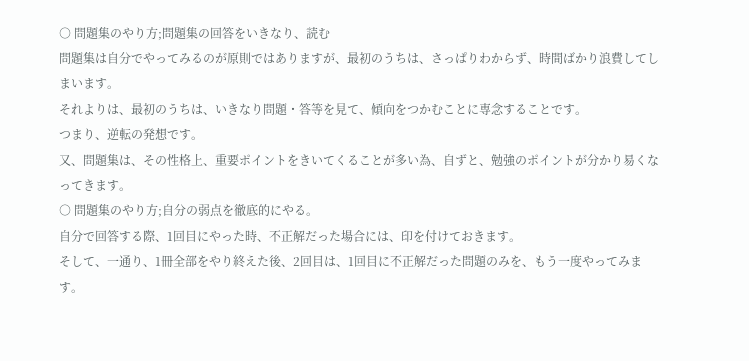○ 問題集のやり方;問題集の回答をいきなり、読む
問題集は自分でやってみるのが原則ではありますが、最初のうちは、さっぱりわからず、時間ばかり浪費してしまいます。
それよりは、最初のうちは、いきなり問題・答等を見て、傾向をつかむことに専念することです。
つまり、逆転の発想です。
又、問題集は、その性格上、重要ポイントをきいてくることが多い為、自ずと、勉強のポイントが分かり易くなってきます。
○ 問題集のやり方;自分の弱点を徹底的にやる。
自分で回答する際、1回目にやった時、不正解だった場合には、印を付けておきます。
そして、一通り、1冊全部をやり終えた後、2回目は、1回目に不正解だった問題のみを、もう一度やってみます。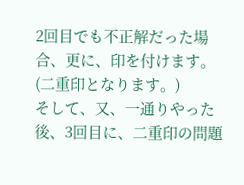2回目でも不正解だった場合、更に、印を付けます。(二重印となります。)
そして、又、一通りやった後、3回目に、二重印の問題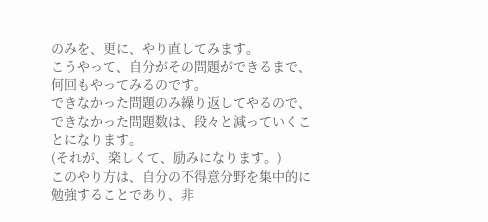のみを、更に、やり直してみます。
こうやって、自分がその問題ができるまで、何回もやってみるのです。
できなかった問題のみ繰り返してやるので、できなかった問題数は、段々と減っていくことになります。
(それが、楽しくて、励みになります。)
このやり方は、自分の不得意分野を集中的に勉強することであり、非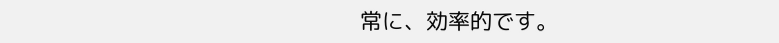常に、効率的です。